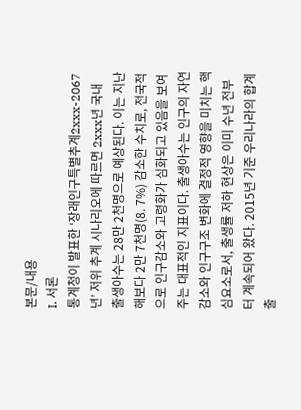본문/내용
I. 서론
통계청이 발표한 ‘장래인구특별추계2xxx-2067년’ 저위 추계 시나리오에 따르면 2xxx년 국내 출생아수는 28만 2천명으로 예상된다. 이는 지난해보다 2만 7천명(8. 7%) 감소한 수치로, 전국적으로 인구감소와 고령화가 심화되고 있음을 보여주는 대표적인 지표이다. 출생아수는 인구의 자연감소와 인구구조 변화에 결정적 영향을 미치는 핵심요소로서, 출생률 저하 현상은 이미 수년 전부터 계속되어 왔다. 2015년 기준 우리나라의 합계출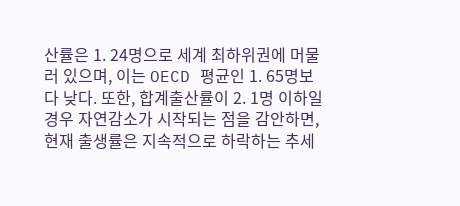산률은 1. 24명으로 세계 최하위권에 머물러 있으며, 이는 OECD 평균인 1. 65명보다 낮다. 또한, 합계출산률이 2. 1명 이하일 경우 자연감소가 시작되는 점을 감안하면, 현재 출생률은 지속적으로 하락하는 추세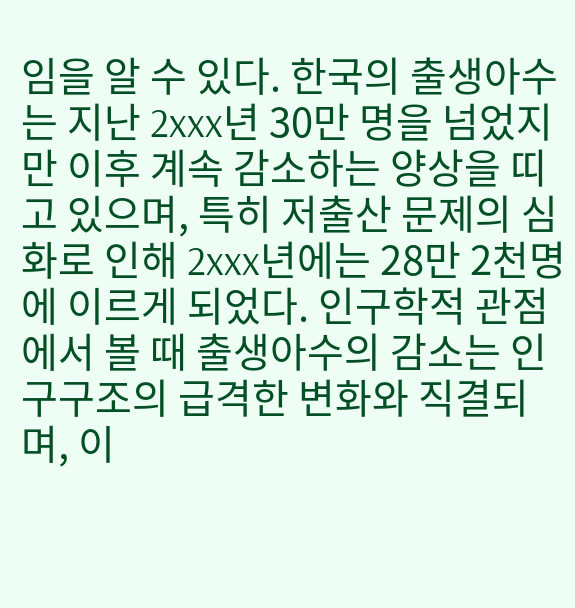임을 알 수 있다. 한국의 출생아수는 지난 2xxx년 30만 명을 넘었지만 이후 계속 감소하는 양상을 띠고 있으며, 특히 저출산 문제의 심화로 인해 2xxx년에는 28만 2천명에 이르게 되었다. 인구학적 관점에서 볼 때 출생아수의 감소는 인구구조의 급격한 변화와 직결되며, 이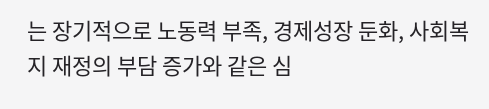는 장기적으로 노동력 부족, 경제성장 둔화, 사회복지 재정의 부담 증가와 같은 심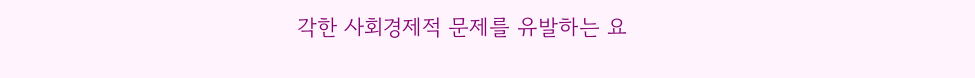각한 사회경제적 문제를 유발하는 요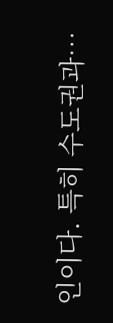인이다. 특히 수도권과…